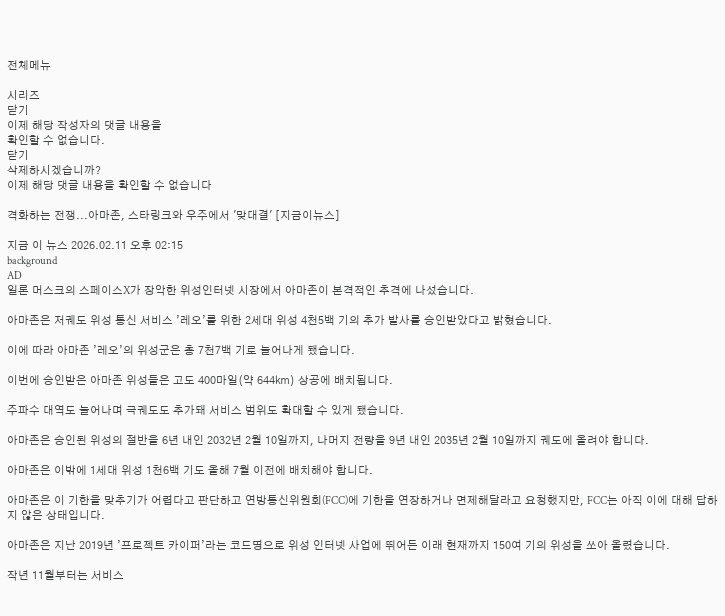전체메뉴

시리즈
닫기
이제 해당 작성자의 댓글 내용을
확인할 수 없습니다.
닫기
삭제하시겠습니까?
이제 해당 댓글 내용을 확인할 수 없습니다

격화하는 전쟁...아마존, 스타링크와 우주에서 '맞대결' [지금이뉴스]

지금 이 뉴스 2026.02.11 오후 02:15
background
AD
일론 머스크의 스페이스X가 장악한 위성인터넷 시장에서 아마존이 본격적인 추격에 나섰습니다.

아마존은 저궤도 위성 통신 서비스 ’레오’를 위한 2세대 위성 4천5백 기의 추가 발사를 승인받았다고 밝혔습니다.

이에 따라 아마존 ’레오’의 위성군은 총 7천7백 기로 늘어나게 됐습니다.

이번에 승인받은 아마존 위성들은 고도 400마일(약 644㎞) 상공에 배치됩니다.

주파수 대역도 늘어나며 극궤도도 추가돼 서비스 범위도 확대할 수 있게 됐습니다.

아마존은 승인된 위성의 절반을 6년 내인 2032년 2월 10일까지, 나머지 전량을 9년 내인 2035년 2월 10일까지 궤도에 올려야 합니다.

아마존은 이밖에 1세대 위성 1천6백 기도 올해 7월 이전에 배치해야 합니다.

아마존은 이 기한을 맞추기가 어렵다고 판단하고 연방통신위원회(FCC)에 기한을 연장하거나 면제해달라고 요청했지만, FCC는 아직 이에 대해 답하지 않은 상태입니다.

아마존은 지난 2019년 ’프로젝트 카이퍼’라는 코드명으로 위성 인터넷 사업에 뛰어든 이래 현재까지 150여 기의 위성을 쏘아 올렸습니다.

작년 11월부터는 서비스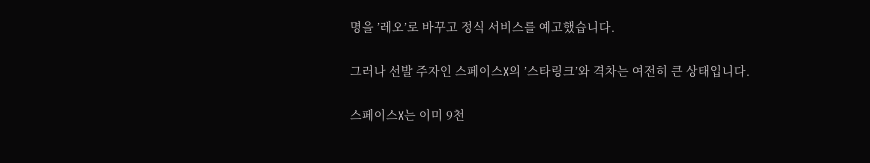명을 ’레오’로 바꾸고 정식 서비스를 예고했습니다.

그러나 선발 주자인 스페이스X의 ’스타링크’와 격차는 여전히 큰 상태입니다.

스페이스X는 이미 9천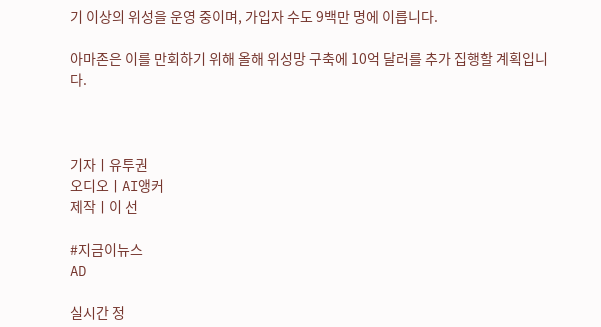기 이상의 위성을 운영 중이며, 가입자 수도 9백만 명에 이릅니다.

아마존은 이를 만회하기 위해 올해 위성망 구축에 10억 달러를 추가 집행할 계획입니다.



기자ㅣ유투권
오디오ㅣAI앵커
제작ㅣ이 선

#지금이뉴스
AD

실시간 정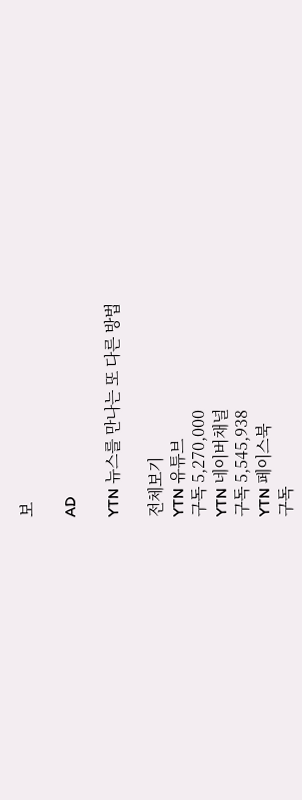보

AD

YTN 뉴스를 만나는 또 다른 방법

전체보기
YTN 유튜브
구독 5,270,000
YTN 네이버채널
구독 5,545,938
YTN 페이스북
구독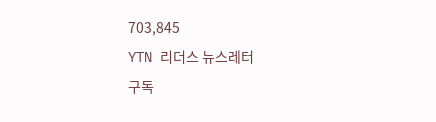703,845
YTN 리더스 뉴스레터
구독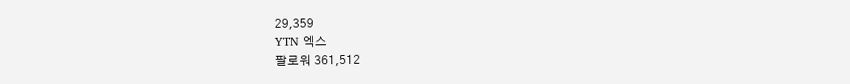29,359
YTN 엑스
팔로워 361,512